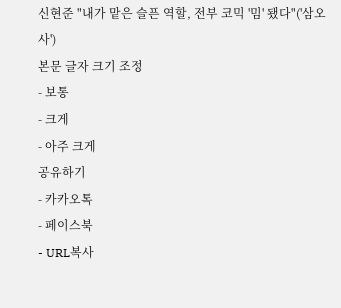신현준 "내가 맡은 슬픈 역할, 전부 코믹 '밈' 됐다"('삼오사')
본문 글자 크기 조정
- 보통
- 크게
- 아주 크게
공유하기
- 카카오톡
- 페이스북
- URL복사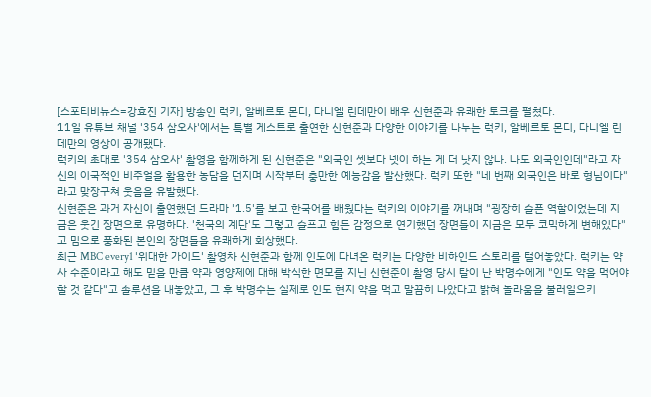[스포티비뉴스=강효진 기자] 방송인 럭키, 알베르토 몬디, 다니엘 린데만이 배우 신현준과 유쾌한 토크를 펼쳤다.
11일 유튜브 채널 '354 삼오사'에서는 특별 게스트로 출연한 신현준과 다양한 이야기를 나누는 럭키, 알베르토 몬디, 다니엘 린데만의 영상이 공개됐다.
럭키의 초대로 '354 삼오사' 촬영을 함께하게 된 신현준은 "외국인 셋보다 넷이 하는 게 더 낫지 않나. 나도 외국인인데"라고 자신의 이국적인 비주얼을 활용한 농담을 던지며 시작부터 충만한 예능감을 발산했다. 럭키 또한 "네 번째 외국인은 바로 형님이다"라고 맞장구쳐 웃음을 유발했다.
신현준은 과거 자신이 출연했던 드라마 '1.5'를 보고 한국어를 배웠다는 럭키의 이야기를 꺼내며 "굉장히 슬픈 역할이었는데 지금은 웃긴 장면으로 유명하다. '천국의 계단'도 그렇고 슬프고 힘든 감정으로 연기했던 장면들이 지금은 모두 코믹하게 변해있다"고 밈으로 풍화된 본인의 장면들을 유쾌하게 회상했다.
최근 MBC every1 '위대한 가이드' 촬영차 신현준과 함께 인도에 다녀온 럭키는 다양한 비하인드 스토리를 털어놓았다. 럭키는 약사 수준이라고 해도 믿을 만큼 약과 영양제에 대해 박식한 면모를 지닌 신현준이 촬영 당시 탈이 난 박명수에게 "인도 약을 먹어야 할 것 같다"고 솔루션을 내놓았고, 그 후 박명수는 실제로 인도 현지 약을 먹고 말끔히 나았다고 밝혀 놀라움을 불러일으키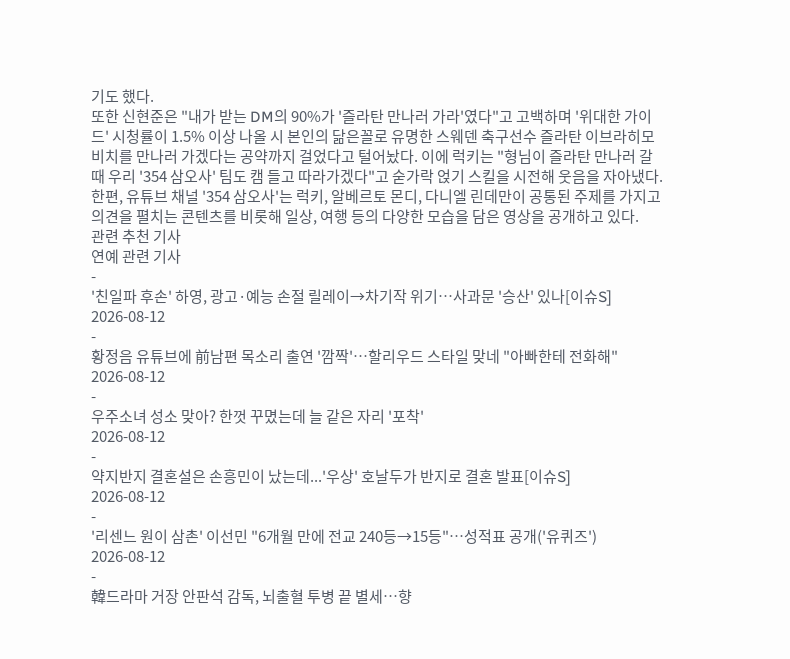기도 했다.
또한 신현준은 "내가 받는 DM의 90%가 '즐라탄 만나러 가라'였다"고 고백하며 '위대한 가이드' 시청률이 1.5% 이상 나올 시 본인의 닮은꼴로 유명한 스웨덴 축구선수 즐라탄 이브라히모비치를 만나러 가겠다는 공약까지 걸었다고 털어놨다. 이에 럭키는 "형님이 즐라탄 만나러 갈 때 우리 '354 삼오사' 팀도 캠 들고 따라가겠다"고 숟가락 얹기 스킬을 시전해 웃음을 자아냈다.
한편, 유튜브 채널 '354 삼오사'는 럭키, 알베르토 몬디, 다니엘 린데만이 공통된 주제를 가지고 의견을 펼치는 콘텐츠를 비롯해 일상, 여행 등의 다양한 모습을 담은 영상을 공개하고 있다.
관련 추천 기사
연예 관련 기사
-
'친일파 후손' 하영, 광고·예능 손절 릴레이→차기작 위기…사과문 '승산' 있나[이슈S]
2026-08-12
-
황정음 유튜브에 前남편 목소리 출연 '깜짝'…할리우드 스타일 맞네 "아빠한테 전화해"
2026-08-12
-
우주소녀 성소 맞아? 한껏 꾸몄는데 늘 같은 자리 '포착'
2026-08-12
-
약지반지 결혼설은 손흥민이 났는데...'우상' 호날두가 반지로 결혼 발표[이슈S]
2026-08-12
-
'리센느 원이 삼촌' 이선민 "6개월 만에 전교 240등→15등"…성적표 공개('유퀴즈')
2026-08-12
-
韓드라마 거장 안판석 감독, 뇌출혈 투병 끝 별세…향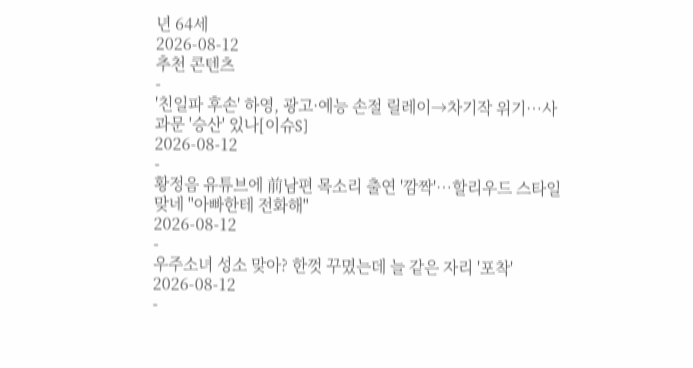년 64세
2026-08-12
추천 콘텐츠
-
'친일파 후손' 하영, 광고·예능 손절 릴레이→차기작 위기…사과문 '승산' 있나[이슈S]
2026-08-12
-
황정음 유튜브에 前남편 목소리 출연 '깜짝'…할리우드 스타일 맞네 "아빠한테 전화해"
2026-08-12
-
우주소녀 성소 맞아? 한껏 꾸몄는데 늘 같은 자리 '포착'
2026-08-12
-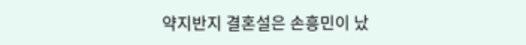약지반지 결혼설은 손흥민이 났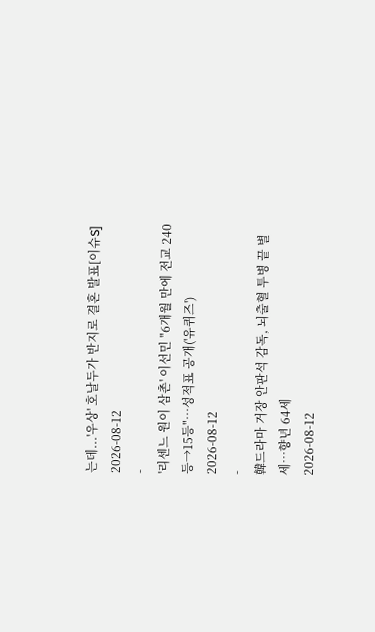는데...'우상' 호날두가 반지로 결혼 발표[이슈S]
2026-08-12
-
'리센느 원이 삼촌' 이선민 "6개월 만에 전교 240등→15등"…성적표 공개('유퀴즈')
2026-08-12
-
韓드라마 거장 안판석 감독, 뇌출혈 투병 끝 별세…향년 64세
2026-08-12